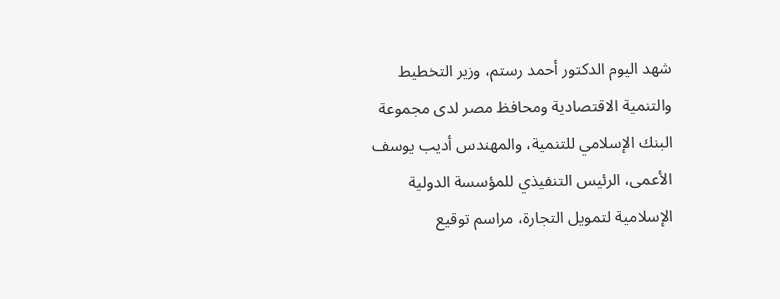شهد اليوم الدكتور أحمد رستم، وزير التخطيط والتنمية الاقتصادية ومحافظ مصر لدى مجموعة البنك الإسلامي للتنمية، والمهندس أديب يوسف الأعمى، الرئيس التنفيذي للمؤسسة الدولية الإسلامية لتمويل التجارة، مراسم توقيع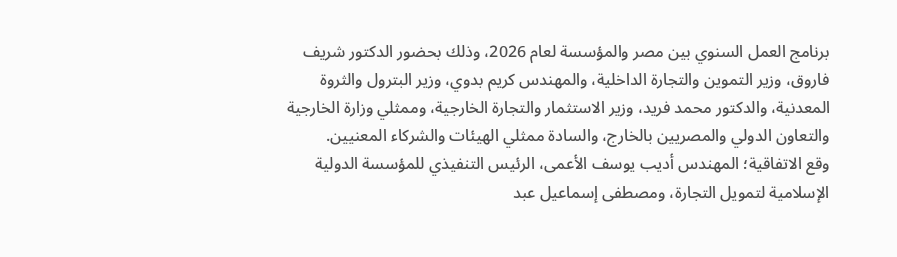برنامج العمل السنوي بين مصر والمؤسسة لعام 2026، وذلك بحضور الدكتور شريف فاروق، وزير التموين والتجارة الداخلية، والمهندس كريم بدوي، وزير البترول والثروة المعدنية، والدكتور محمد فريد، وزير الاستثمار والتجارة الخارجية، وممثلي وزارة الخارجية والتعاون الدولي والمصريين بالخارج، والسادة ممثلي الهيئات والشركاء المعنيين.
وقع الاتفاقية؛ المهندس أديب يوسف الأعمى، الرئيس التنفيذي للمؤسسة الدولية الإسلامية لتمويل التجارة، ومصطفى إسماعيل عبد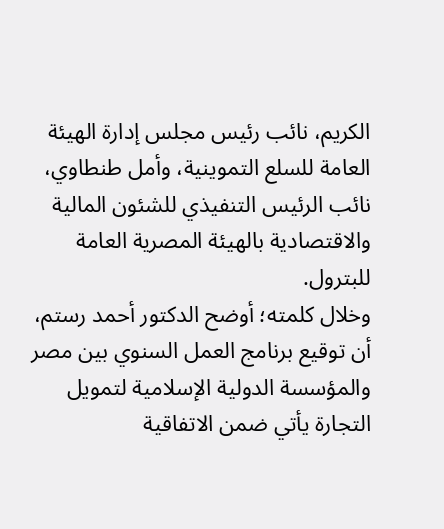الكريم، نائب رئيس مجلس إدارة الهيئة العامة للسلع التموينية، وأمل طنطاوي، نائب الرئيس التنفيذي للشئون المالية والاقتصادية بالهيئة المصرية العامة للبترول.
وخلال كلمته؛ أوضح الدكتور أحمد رستم، أن توقيع برنامج العمل السنوي بين مصر والمؤسسة الدولية الإسلامية لتمويل التجارة يأتي ضمن الاتفاقية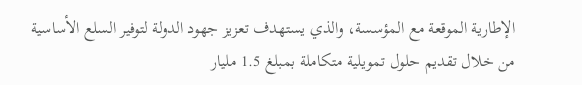الإطارية الموقعة مع المؤسسة، والذي يستهدف تعزيز جهود الدولة لتوفير السلع الأساسية من خلال تقديم حلول تمويلية متكاملة بمبلغ 1.5 مليار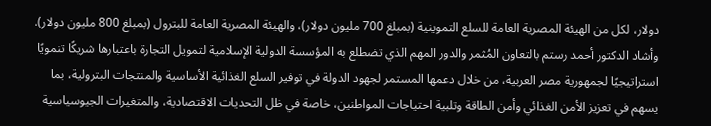دولار، لكل من الهيئة المصرية العامة للسلع التموينية (بمبلغ 700 مليون دولار)، والهيئة المصرية العامة للبترول (بمبلغ 800 مليون دولار).
وأشاد الدكتور أحمد رستم بالتعاون المُثمر والدور المهم الذي تضطلع به المؤسسة الدولية الإسلامية لتمويل التجارة باعتبارها شريكًا تنمويًا استراتيجيًا لجمهورية مصر العربية، من خلال دعمها المستمر لجهود الدولة في توفير السلع الغذائية الأساسية والمنتجات البترولية، بما يسهم في تعزيز الأمن الغذائي وأمن الطاقة وتلبية احتياجات المواطنين، خاصة في ظل التحديات الاقتصادية، والمتغيرات الجيوسياسية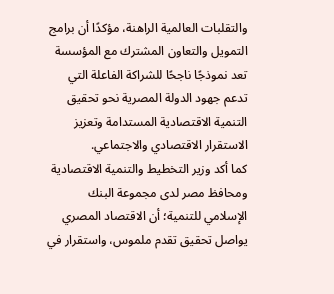والتقلبات العالمية الراهنة، مؤكدًا أن برامج التمويل والتعاون المشترك مع المؤسسة تعد نموذجًا ناجحًا للشراكة الفاعلة التي تدعم جهود الدولة المصرية نحو تحقيق التنمية الاقتصادية المستدامة وتعزيز الاستقرار الاقتصادي والاجتماعي.
كما أكد وزير التخطيط والتنمية الاقتصادية ومحافظ مصر لدى مجموعة البنك الإسلامي للتنمية؛ أن الاقتصاد المصري يواصل تحقيق تقدم ملموس، واستقرار في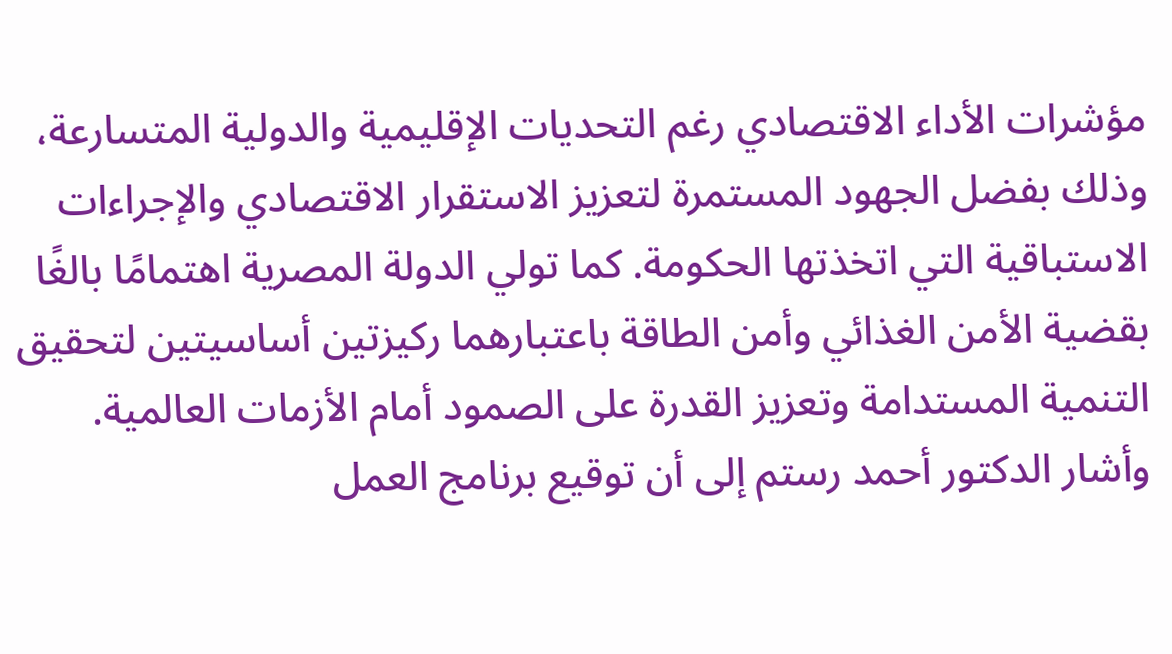مؤشرات الأداء الاقتصادي رغم التحديات الإقليمية والدولية المتسارعة، وذلك بفضل الجهود المستمرة لتعزيز الاستقرار الاقتصادي والإجراءات الاستباقية التي اتخذتها الحكومة. كما تولي الدولة المصرية اهتمامًا بالغًا بقضية الأمن الغذائي وأمن الطاقة باعتبارهما ركيزتين أساسيتين لتحقيق التنمية المستدامة وتعزيز القدرة على الصمود أمام الأزمات العالمية.
وأشار الدكتور أحمد رستم إلى أن توقيع برنامج العمل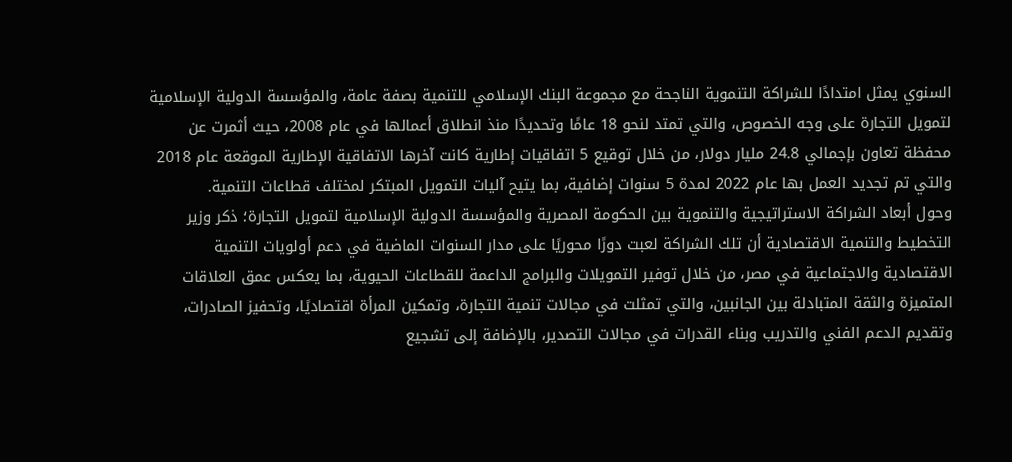السنوي يمثل امتدادًا للشراكة التنموية الناجحة مع مجموعة البنك الإسلامي للتنمية بصفة عامة، والمؤسسة الدولية الإسلامية لتمويل التجارة على وجه الخصوص، والتي تمتد لنحو 18 عامًا وتحديدًا منذ انطلاق أعمالها في عام 2008، حيث أثمرت عن محفظة تعاون بإجمالي 24.8 مليار دولار، من خلال توقيع 5 اتفاقيات إطارية كانت آخرها الاتفاقية الإطارية الموقعة عام 2018 والتي تم تجديد العمل بها عام 2022 لمدة 5 سنوات إضافية، بما يتيح آليات التمويل المبتكر لمختلف قطاعات التنمية.
وحول أبعاد الشراكة الاستراتيجية والتنموية بين الحكومة المصرية والمؤسسة الدولية الإسلامية لتمويل التجارة؛ ذكر وزير التخطيط والتنمية الاقتصادية أن تلك الشراكة لعبت دورًا محوريًا على مدار السنوات الماضية في دعم أولويات التنمية الاقتصادية والاجتماعية في مصر، من خلال توفير التمويلات والبرامج الداعمة للقطاعات الحيوية، بما يعكس عمق العلاقات المتميزة والثقة المتبادلة بين الجانبين، والتي تمثلت في مجالات تنمية التجارة، وتمكين المرأة اقتصاديًا، وتحفيز الصادرات، وتقديم الدعم الفني والتدريب وبناء القدرات في مجالات التصدير، بالإضافة إلى تشجيع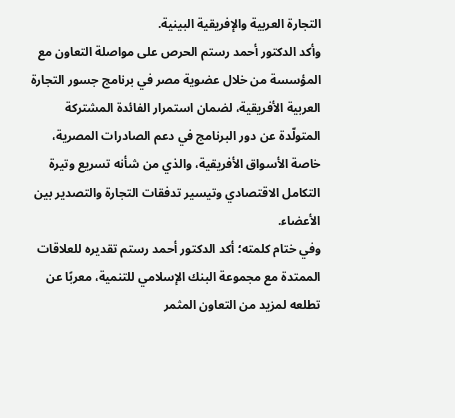التجارة العربية والإفريقية البينية.
وأكد الدكتور أحمد رستم الحرص على مواصلة التعاون مع المؤسسة من خلال عضوية مصر في برنامج جسور التجارة العربية الأفريقية، لضمان استمرار الفائدة المشتركة المتولّدة عن دور البرنامج في دعم الصادرات المصرية، خاصة الأسواق الأفريقية، والذي من شأنه تسريع وتيرة التكامل الاقتصادي وتيسير تدفقات التجارة والتصدير بين الأعضاء.
وفي ختام كلمته؛ أكد الدكتور أحمد رستم تقديره للعلاقات الممتدة مع مجموعة البنك الإسلامي للتنمية، معربًا عن تطلعه لمزيد من التعاون المثمر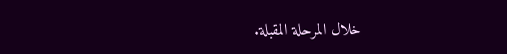خلال المرحلة المقبلة.